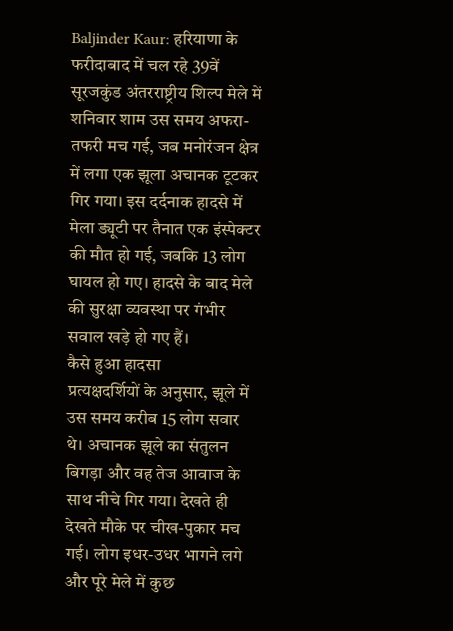Baljinder Kaur: हरियाणा के फरीदाबाद में चल रहे 39वें सूरजकुंड अंतरराष्ट्रीय शिल्प मेले में शनिवार शाम उस समय अफरा-तफरी मच गई, जब मनोरंजन क्षेत्र में लगा एक झूला अचानक टूटकर गिर गया। इस दर्दनाक हादसे में मेला ड्यूटी पर तैनात एक इंस्पेक्टर की मौत हो गई, जबकि 13 लोग घायल हो गए। हादसे के बाद मेले की सुरक्षा व्यवस्था पर गंभीर सवाल खड़े हो गए हैं।
कैसे हुआ हादसा
प्रत्यक्षदर्शियों के अनुसार, झूले में उस समय करीब 15 लोग सवार थे। अचानक झूले का संतुलन बिगड़ा और वह तेज आवाज के साथ नीचे गिर गया। देखते ही देखते मौके पर चीख-पुकार मच गई। लोग इधर-उधर भागने लगे और पूरे मेले में कुछ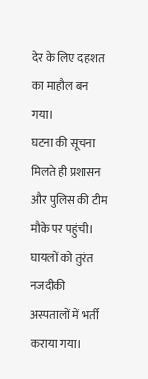देर के लिए दहशत का माहौल बन गया।
घटना की सूचना मिलते ही प्रशासन और पुलिस की टीम मौके पर पहुंची। घायलों को तुरंत नजदीकी अस्पतालों में भर्ती कराया गया।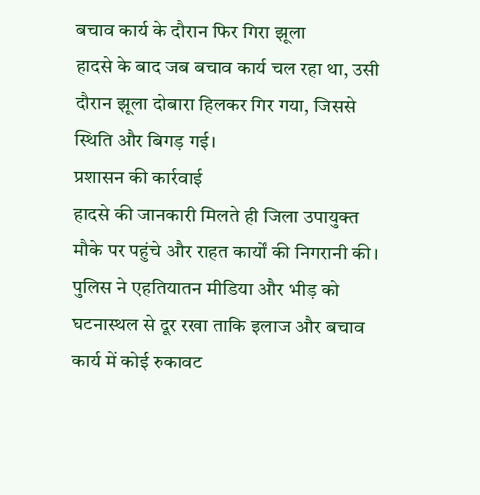बचाव कार्य के दौरान फिर गिरा झूला
हादसे के बाद जब बचाव कार्य चल रहा था, उसी दौरान झूला दोबारा हिलकर गिर गया, जिससे स्थिति और बिगड़ गई।
प्रशासन की कार्रवाई
हादसे की जानकारी मिलते ही जिला उपायुक्त मौके पर पहुंचे और राहत कार्यों की निगरानी की। पुलिस ने एहतियातन मीडिया और भीड़ को घटनास्थल से दूर रखा ताकि इलाज और बचाव कार्य में कोई रुकावट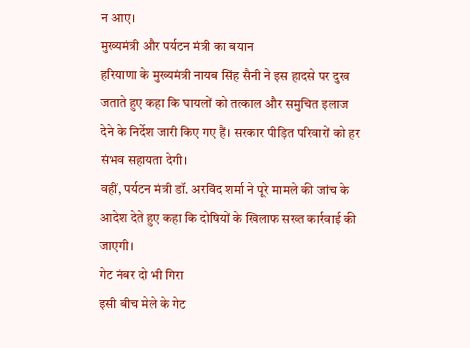न आए।
मुख्यमंत्री और पर्यटन मंत्री का बयान
हरियाणा के मुख्यमंत्री नायब सिंह सैनी ने इस हादसे पर दुख जताते हुए कहा कि घायलों को तत्काल और समुचित इलाज देने के निर्देश जारी किए गए हैं। सरकार पीड़ित परिवारों को हर संभव सहायता देगी।
वहीं, पर्यटन मंत्री डॉ. अरविंद शर्मा ने पूरे मामले की जांच के आदेश देते हुए कहा कि दोषियों के खिलाफ सख्त कार्रवाई की जाएगी।
गेट नंबर दो भी गिरा
इसी बीच मेले के गेट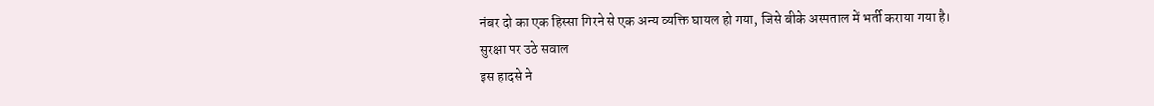नंबर दो का एक हिस्सा गिरने से एक अन्य व्यक्ति घायल हो गया, जिसे बीके अस्पताल में भर्ती कराया गया है।
सुरक्षा पर उठे सवाल
इस हादसे ने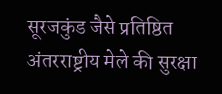सूरजकुंड जैसे प्रतिष्ठित अंतरराष्ट्रीय मेले की सुरक्षा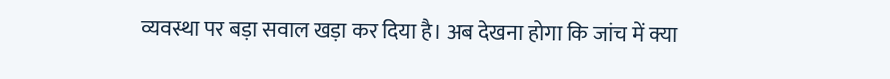व्यवस्था पर बड़ा सवाल खड़ा कर दिया है। अब देखना होगा कि जांच में क्या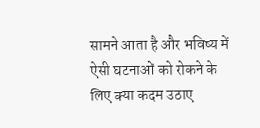सामने आता है और भविष्य में ऐसी घटनाओं को रोकने के लिए क्या कदम उठाए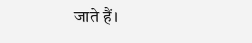जाते हैं।